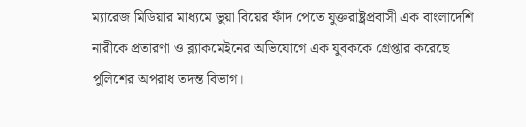ম্যারেজ মিডিয়ার মাধ্যমে ভুয়া বিয়ের ফাঁদ পেতে যুক্তরাষ্ট্রপ্রবাসী এক বাংলাদেশি নারীকে প্রতারণা ও ব্ল্যাকমেইনের অভিযোগে এক যুবককে গ্রেপ্তার করেছে পুলিশের অপরাধ তদন্ত বিভাগ।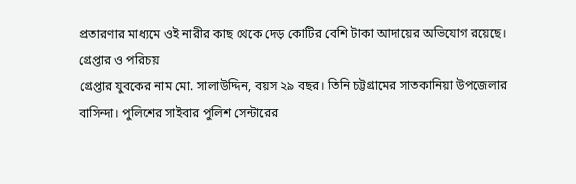প্রতারণার মাধ্যমে ওই নারীর কাছ থেকে দেড় কোটির বেশি টাকা আদায়ের অভিযোগ রয়েছে।
গ্রেপ্তার ও পরিচয়
গ্রেপ্তার যুবকের নাম মো. সালাউদ্দিন, বয়স ২৯ বছর। তিনি চট্টগ্রামের সাতকানিয়া উপজেলার বাসিন্দা। পুলিশের সাইবার পুলিশ সেন্টারের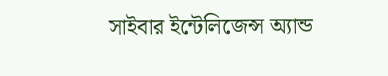সাইবার ইন্টেলিজেন্স অ্যান্ড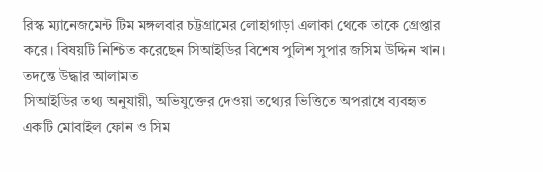রিস্ক ম্যানেজমেন্ট টিম মঙ্গলবার চট্টগ্রামের লোহাগাড়া এলাকা থেকে তাকে গ্রেপ্তার করে। বিষয়টি নিশ্চিত করেছেন সিআইডির বিশেষ পুলিশ সুপার জসিম উদ্দিন খান।
তদন্তে উদ্ধার আলামত
সিআইডির তথ্য অনুযায়ী, অভিযুক্তের দেওয়া তথ্যের ভিত্তিতে অপরাধে ব্যবহৃত একটি মোবাইল ফোন ও সিম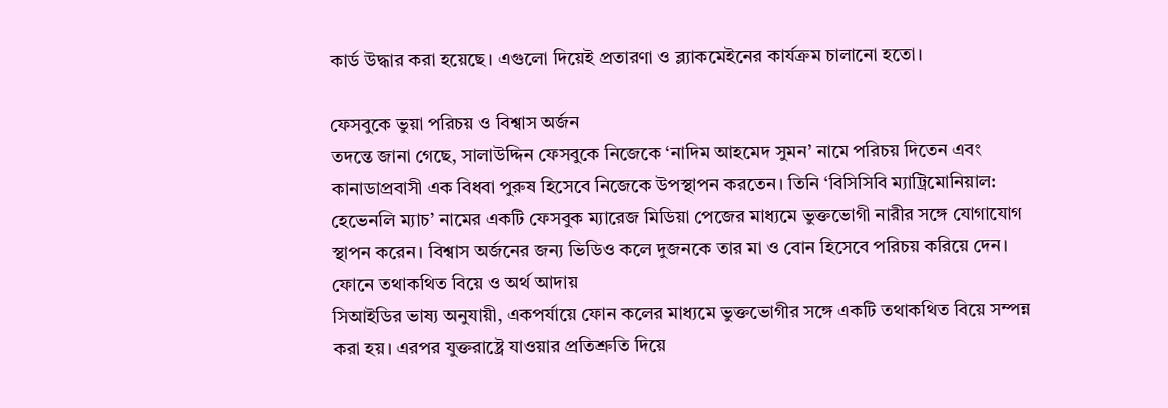কার্ড উদ্ধার করা হয়েছে। এগুলো দিয়েই প্রতারণা ও ব্ল্যাকমেইনের কার্যক্রম চালানো হতো।

ফেসবুকে ভুয়া পরিচয় ও বিশ্বাস অর্জন
তদন্তে জানা গেছে, সালাউদ্দিন ফেসবুকে নিজেকে ‘নাদিম আহমেদ সুমন’ নামে পরিচয় দিতেন এবং কানাডাপ্রবাসী এক বিধবা পুরুষ হিসেবে নিজেকে উপস্থাপন করতেন। তিনি ‘বিসিসিবি ম্যাট্রিমোনিয়াল: হেভেনলি ম্যাচ’ নামের একটি ফেসবুক ম্যারেজ মিডিয়া পেজের মাধ্যমে ভুক্তভোগী নারীর সঙ্গে যোগাযোগ স্থাপন করেন। বিশ্বাস অর্জনের জন্য ভিডিও কলে দুজনকে তার মা ও বোন হিসেবে পরিচয় করিয়ে দেন।
ফোনে তথাকথিত বিয়ে ও অর্থ আদায়
সিআইডির ভাষ্য অনুযায়ী, একপর্যায়ে ফোন কলের মাধ্যমে ভুক্তভোগীর সঙ্গে একটি তথাকথিত বিয়ে সম্পন্ন করা হয়। এরপর যুক্তরাষ্ট্রে যাওয়ার প্রতিশ্রুতি দিয়ে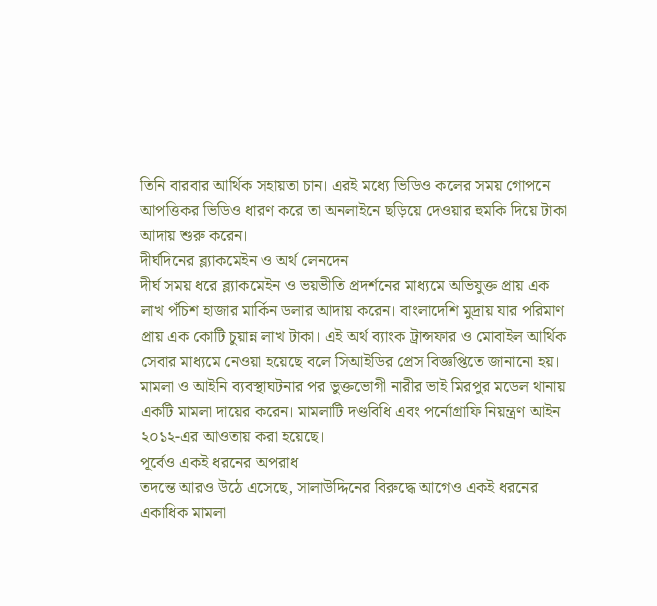তিনি বারবার আর্থিক সহায়তা চান। এরই মধ্যে ভিডিও কলের সময় গোপনে আপত্তিকর ভিডিও ধারণ করে তা অনলাইনে ছড়িয়ে দেওয়ার হুমকি দিয়ে টাকা আদায় শুরু করেন।
দীর্ঘদিনের ব্ল্যাকমেইন ও অর্থ লেনদেন
দীর্ঘ সময় ধরে ব্ল্যাকমেইন ও ভয়ভীতি প্রদর্শনের মাধ্যমে অভিযুক্ত প্রায় এক লাখ পঁচিশ হাজার মার্কিন ডলার আদায় করেন। বাংলাদেশি মুদ্রায় যার পরিমাণ প্রায় এক কোটি চুয়ান্ন লাখ টাকা। এই অর্থ ব্যাংক ট্রান্সফার ও মোবাইল আর্থিক সেবার মাধ্যমে নেওয়া হয়েছে বলে সিআইডির প্রেস বিজ্ঞপ্তিতে জানানো হয়।
মামলা ও আইনি ব্যবস্থাঘটনার পর ভুক্তভোগী নারীর ভাই মিরপুর মডেল থানায় একটি মামলা দায়ের করেন। মামলাটি দণ্ডবিধি এবং পর্নোগ্রাফি নিয়ন্ত্রণ আইন ২০১২-এর আওতায় করা হয়েছে।
পূর্বেও একই ধরনের অপরাধ
তদন্তে আরও উঠে এসেছে, সালাউদ্দিনের বিরুদ্ধে আগেও একই ধরনের একাধিক মামলা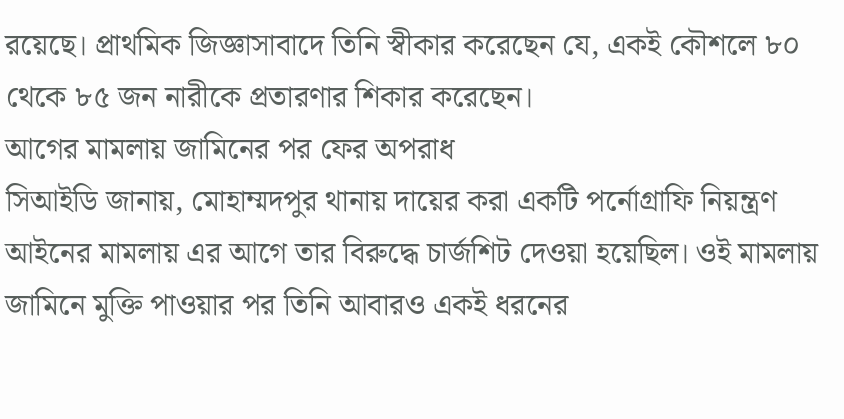রয়েছে। প্রাথমিক জিজ্ঞাসাবাদে তিনি স্বীকার করেছেন যে, একই কৌশলে ৮০ থেকে ৮৫ জন নারীকে প্রতারণার শিকার করেছেন।
আগের মামলায় জামিনের পর ফের অপরাধ
সিআইডি জানায়, মোহাম্মদপুর থানায় দায়ের করা একটি পর্নোগ্রাফি নিয়ন্ত্রণ আইনের মামলায় এর আগে তার বিরুদ্ধে চার্জশিট দেওয়া হয়েছিল। ওই মামলায় জামিনে মুক্তি পাওয়ার পর তিনি আবারও একই ধরনের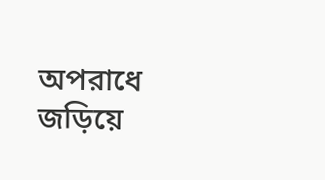অপরাধে জড়িয়ে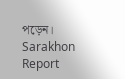পড়েন।
Sarakhon Report